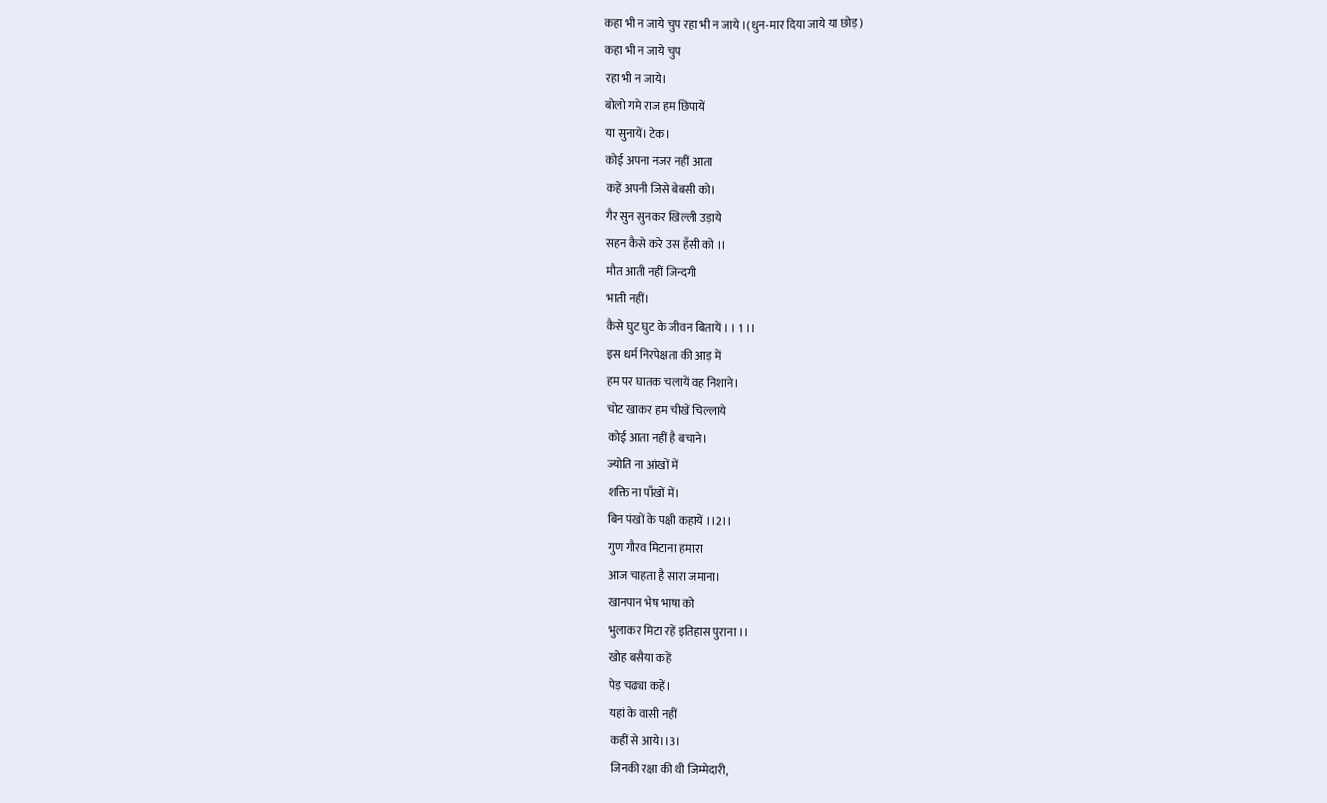कहा भी न जाये चुप रहा भी न जाये ।(धुन-मार दिया जाये या छोड़)
कहा भी न जाये चुप
रहा भी न जाये।
बोलो गमे राज हम छिपायें
या सुनायें। टेक।
कोई अपना नजर नहीं आता
कहें अपनी जिसे बेबसी को।
गैर सुन सुनकर खिल्ली उड़ाये
सहन कैसे करे उस हँसी को ।।
मौत आती नहीं जिन्दगी
भाती नहीं।
कैसे घुट घुट के जीवन बितायें । । 1 ।।
इस धर्म निरपेक्षता की आड़ में
हम पर घातक चलायें वह निशाने।
चोट खाकर हम चीखें चिल्लाये
कोई आता नहीं है बचाने।
ज्योति ना आंखों में
शक्ति ना पाँखों में।
बिन पंखों के पक्षी कहायें ।।2।।
गुण गौरव मिटाना हमारा
आज चाहता है सारा जमाना।
खानपान भेष भाषा को
भुलाकर मिटा रहें इतिहास पुराना ।।
खोह बसैया कहें
पेड़ चढ्या कहें।
यहां के वासी नहीं
कहीं से आये।।3।
जिनकी रक्षा की थी जिम्मेदारी,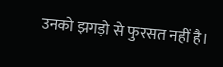उनको झगड़ो से फुरसत नहीं है।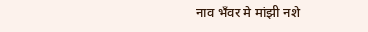नाव भँवर मे मांझी नशे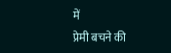में
प्रेमी बचने की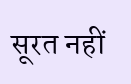सूरत नहीं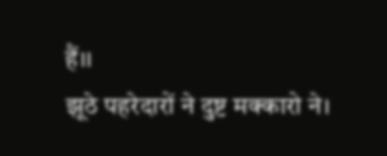हैं।।
झूठे पहरेदारों ने दुष्ट मक्कारो ने।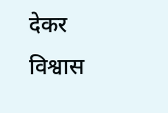देकर विश्वास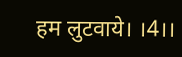हम लुटवाये। ।4।।